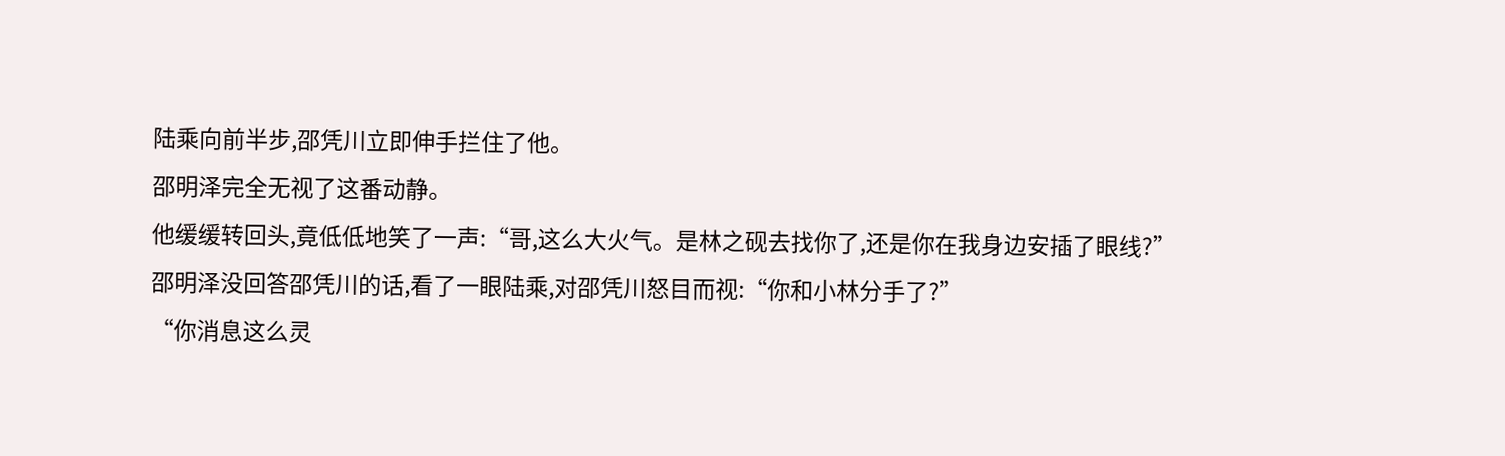陆乘向前半步,邵凭川立即伸手拦住了他。
邵明泽完全无视了这番动静。
他缓缓转回头,竟低低地笑了一声:“哥,这么大火气。是林之砚去找你了,还是你在我身边安插了眼线?”
邵明泽没回答邵凭川的话,看了一眼陆乘,对邵凭川怒目而视:“你和小林分手了?”
“你消息这么灵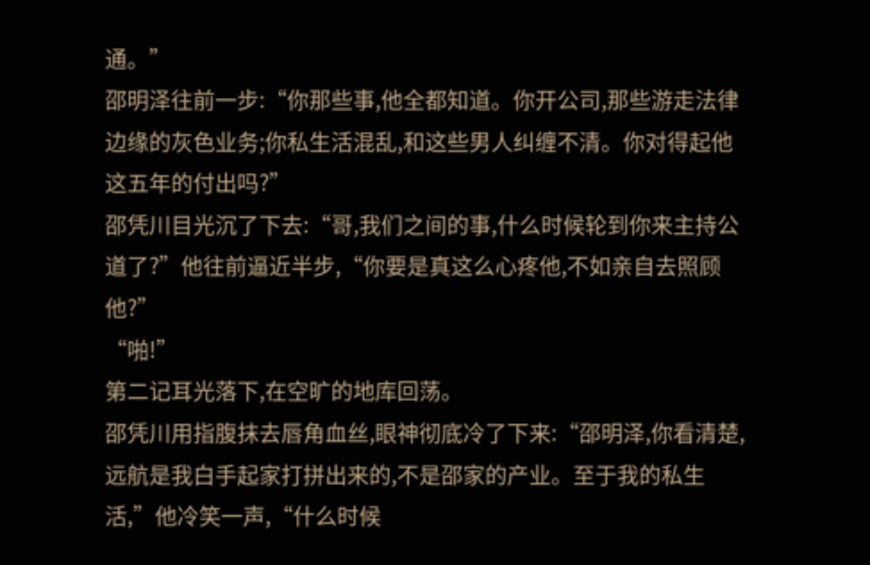通。”
邵明泽往前一步:“你那些事,他全都知道。你开公司,那些游走法律边缘的灰色业务;你私生活混乱,和这些男人纠缠不清。你对得起他这五年的付出吗?”
邵凭川目光沉了下去:“哥,我们之间的事,什么时候轮到你来主持公道了?”他往前逼近半步,“你要是真这么心疼他,不如亲自去照顾他?”
“啪!”
第二记耳光落下,在空旷的地库回荡。
邵凭川用指腹抹去唇角血丝,眼神彻底冷了下来:“邵明泽,你看清楚,远航是我白手起家打拼出来的,不是邵家的产业。至于我的私生活,”他冷笑一声,“什么时候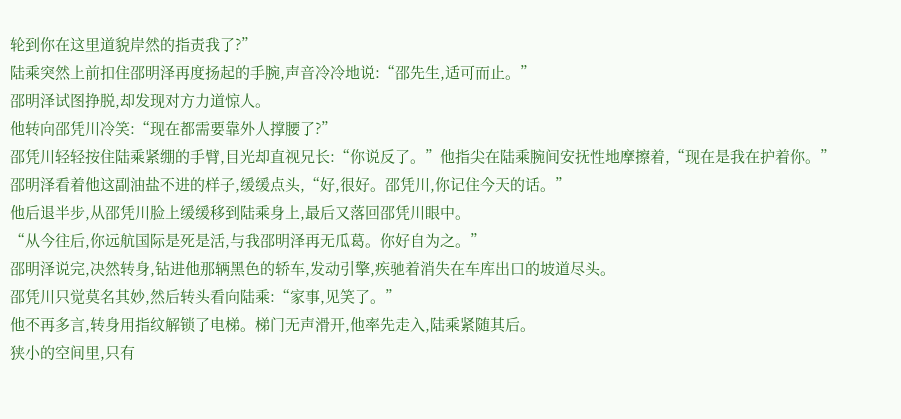轮到你在这里道貌岸然的指责我了?”
陆乘突然上前扣住邵明泽再度扬起的手腕,声音冷冷地说:“邵先生,适可而止。”
邵明泽试图挣脱,却发现对方力道惊人。
他转向邵凭川冷笑:“现在都需要靠外人撑腰了?”
邵凭川轻轻按住陆乘紧绷的手臂,目光却直视兄长:“你说反了。”他指尖在陆乘腕间安抚性地摩擦着,“现在是我在护着你。”
邵明泽看着他这副油盐不进的样子,缓缓点头,“好,很好。邵凭川,你记住今天的话。”
他后退半步,从邵凭川脸上缓缓移到陆乘身上,最后又落回邵凭川眼中。
“从今往后,你远航国际是死是活,与我邵明泽再无瓜葛。你好自为之。”
邵明泽说完,决然转身,钻进他那辆黑色的轿车,发动引擎,疾驰着消失在车库出口的坡道尽头。
邵凭川只觉莫名其妙,然后转头看向陆乘:“家事,见笑了。”
他不再多言,转身用指纹解锁了电梯。梯门无声滑开,他率先走入,陆乘紧随其后。
狭小的空间里,只有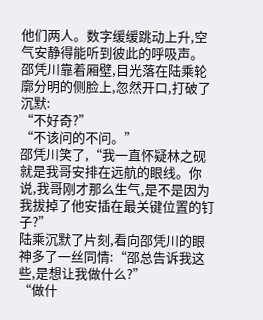他们两人。数字缓缓跳动上升,空气安静得能听到彼此的呼吸声。
邵凭川靠着厢壁,目光落在陆乘轮廓分明的侧脸上,忽然开口,打破了沉默:
“不好奇?”
“不该问的不问。”
邵凭川笑了,“我一直怀疑林之砚就是我哥安排在远航的眼线。你说,我哥刚才那么生气,是不是因为我拔掉了他安插在最关键位置的钉子?”
陆乘沉默了片刻,看向邵凭川的眼神多了一丝同情:“邵总告诉我这些,是想让我做什么?”
“做什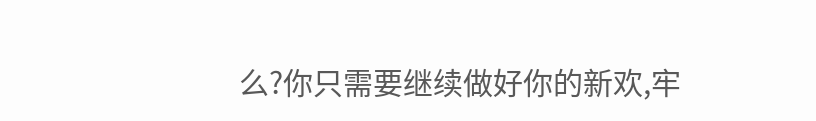么?你只需要继续做好你的新欢,牢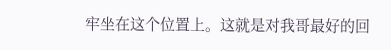牢坐在这个位置上。这就是对我哥最好的回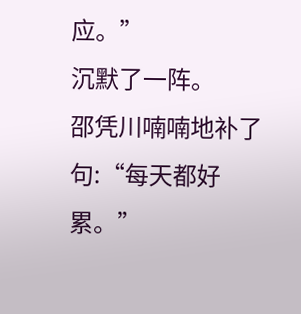应。”
沉默了一阵。
邵凭川喃喃地补了句:“每天都好累。”